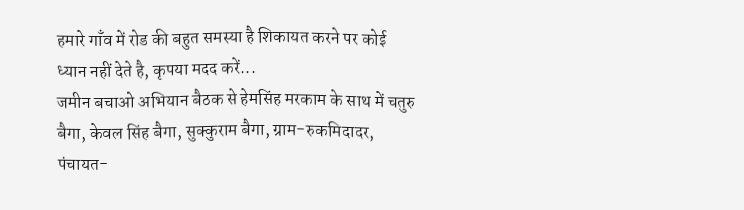हमारे गाँव में रोड की बहुत समस्या है शिकायत करने पर कोई ध्यान नहीं देते है, कृपया मदद करें...
जमीन बचाओ अभियान बैठक से हेमसिंह मरकाम के साथ में चतुरु बैगा, केवल सिंह बैगा, सुक्कुराम बैगा, ग्राम-रुकमिदादर, पंचायत-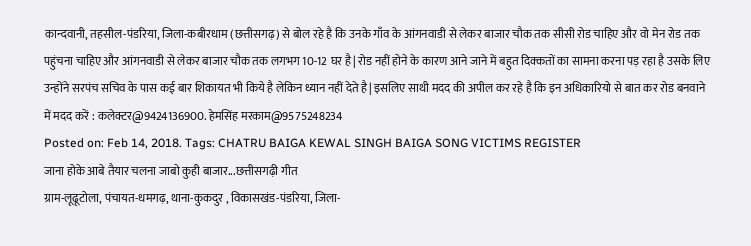कान्दवानी, तहसील-पंडरिया, जिला-कबीरधाम (छत्तीसगढ़) से बोल रहे है कि उनके गाँव के आंगनवाडी से लेकर बाजार चौक तक सीसी रोड चाहिए और वो मेन रोड तक पहुंचना चाहिए और आंगनवाडी से लेकर बाजार चौक तक लगभग 10-12 घर है| रोड नहीं होने के कारण आने जाने में बहुत दिक्कतों का सामना करना पड़ रहा है उसके लिए उन्होंने सरपंच सचिव के पास कई बार शिकायत भी किये है लेकिन ध्यान नहीं देते है| इसलिए साथी मदद की अपील कर रहे है कि इन अधिकारियो से बात कर रोड बनवाने में मदद करें : कलेक्टर@9424136900. हेमसिंह मरकाम@9575248234
Posted on: Feb 14, 2018. Tags: CHATRU BAIGA KEWAL SINGH BAIGA SONG VICTIMS REGISTER
जाना होके आबे तैयार चलना जाबो कुही बाजार...छत्तीसगढ़ी गीत
ग्राम-लूढूटोला, पंचायत-धमगढ़, थाना-कुकदुर , विकासखंड-पंडरिया, जिला-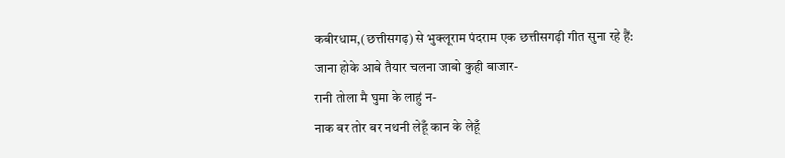कबीरधाम,(छत्तीसगढ़) से भुक्लूराम पंदराम एक छत्तीसगढ़ी गीत सुना रहे हैं:
जाना होके आबे तैयार चलना जाबो कुही बाजार-
रानी तोला मै घुमा के लाहुं न-
नाक बर तोर बर नथनी लेहूँ कान के लेहूँ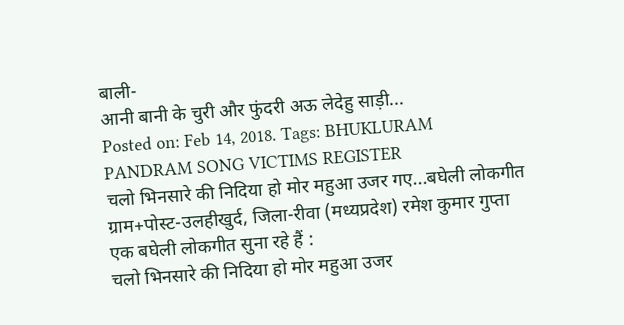बाली-
आनी बानी के चुरी और फुंदरी अऊ लेदेहु साड़ी...
Posted on: Feb 14, 2018. Tags: BHUKLURAM PANDRAM SONG VICTIMS REGISTER
चलो भिनसारे की निदिया हो मोर महुआ उजर गए...बघेली लोकगीत
ग्राम+पोस्ट-उलहीखुर्द, जिला-रीवा (मध्यप्रदेश) रमेश कुमार गुप्ता एक बघेली लोकगीत सुना रहे हैं :
चलो भिनसारे की निदिया हो मोर महुआ उजर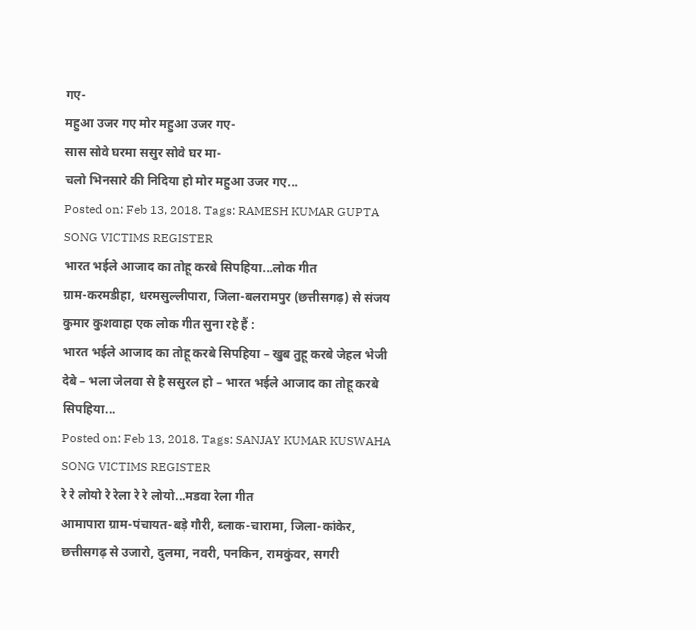गए-
महुआ उजर गए मोर महुआ उजर गए-
सास सोवे घरमा ससुर सोवे घर मा-
चलो भिनसारे की निदिया हो मोर महुआ उजर गए...
Posted on: Feb 13, 2018. Tags: RAMESH KUMAR GUPTA SONG VICTIMS REGISTER
भारत भईले आजाद का तोहू करबे सिपहिया...लोक गीत
ग्राम-करमडीहा, धरमसुल्लीपारा, जिला-बलरामपुर (छत्तीसगढ़) से संजय कुमार कुशवाहा एक लोक गीत सुना रहे हैं :
भारत भईले आजाद का तोहू करबे सिपहिया – खुब तुहू करबे जेहल भेजी देबे – भला जेलवा से है ससुरल हो – भारत भईले आजाद का तोहू करबे सिपहिया...
Posted on: Feb 13, 2018. Tags: SANJAY KUMAR KUSWAHA SONG VICTIMS REGISTER
रे रे लोयो रे रेला रे रे लोयो...मडवा रेला गीत
आमापारा ग्राम-पंचायत-बड़े गौरी, ब्लाक-चारामा, जिला-कांकेर, छत्तीसगढ़ से उजारो, दुलमा, नवरी, पनकिन, रामकुंवर, सगरी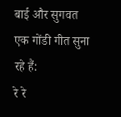बाई और सुगवत एक गोंडी गीत सुना रहे हैं:
रे रे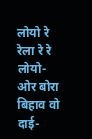लोयो रे रेला रे रे लोयो-
ओर बोरा बिहाव वो दाई-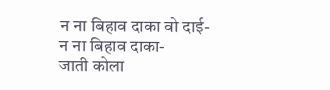न ना बिहाव दाका वो दाई-
न ना बिहाव दाका-
जाती कोला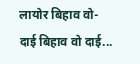लायोर बिहाव वो-
दाई बिहाव वो दाई...